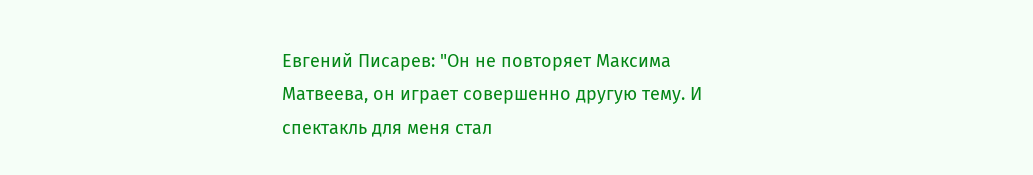Евгений Писарев: "Он не повторяет Максима Матвеева, он играет совершенно другую тему. И спектакль для меня стал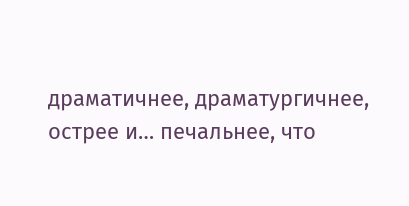драматичнее, драматургичнее, острее и… печальнее, что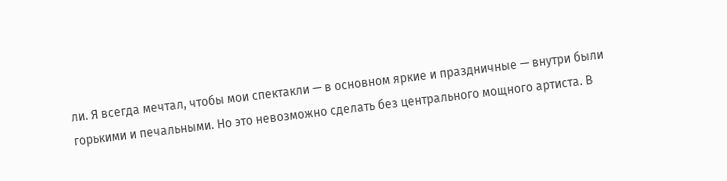ли. Я всегда мечтал, чтобы мои спектакли — в основном яркие и праздничные — внутри были горькими и печальными. Но это невозможно сделать без центрального мощного артиста. В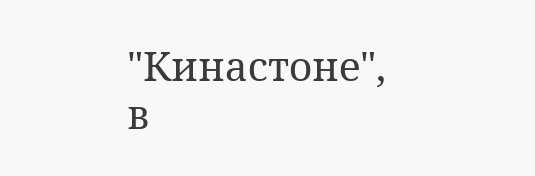"Кинастоне", в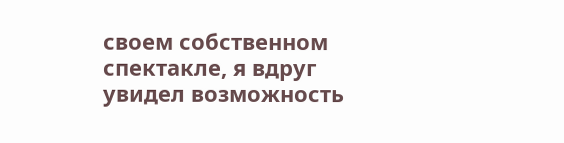своем собственном спектакле, я вдруг увидел возможность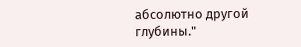абсолютно другой глубины."